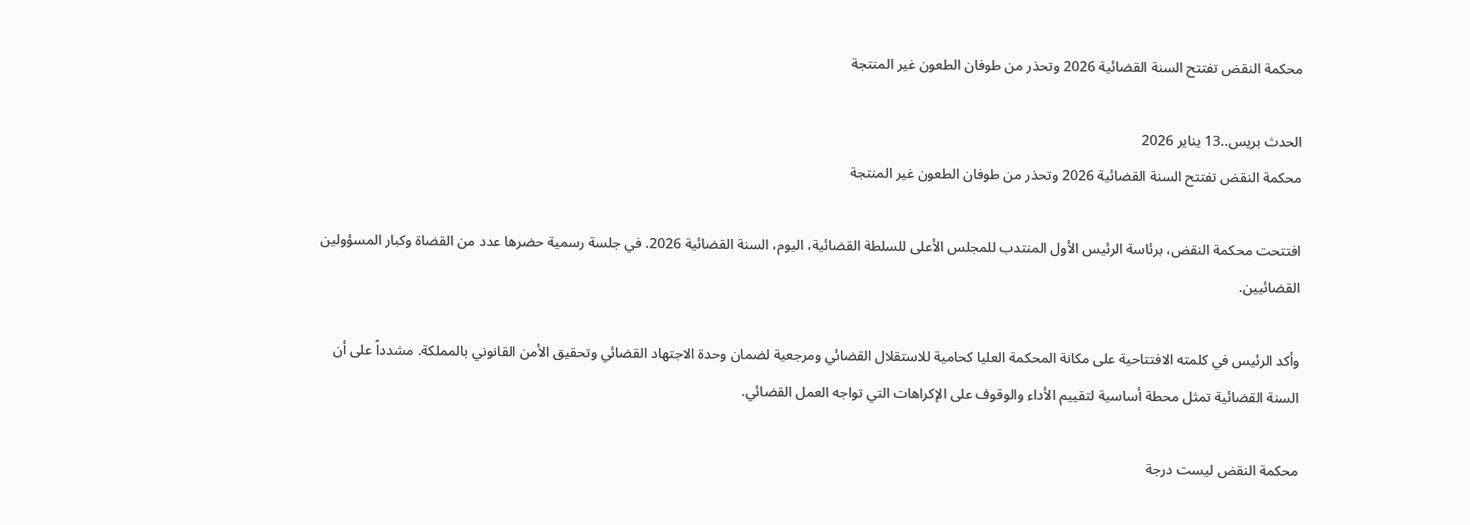محكمة النقض تفتتح السنة القضائية 2026 وتحذر من طوفان الطعون غير المنتجة

الحدث بريس..13 يناير 2026
محكمة النقض تفتتح السنة القضائية 2026 وتحذر من طوفان الطعون غير المنتجة

افتتحت محكمة النقض، برئاسة الرئيس الأول المنتدب للمجلس الأعلى للسلطة القضائية، اليوم، السنة القضائية 2026. في جلسة رسمية حضرها عدد من القضاة وكبار المسؤولين القضائيين.

وأكد الرئيس في كلمته الافتتاحية على مكانة المحكمة العليا كحامية للاستقلال القضائي ومرجعية لضمان وحدة الاجتهاد القضائي وتحقيق الأمن القانوني بالمملكة. مشدداً على أن السنة القضائية تمثل محطة أساسية لتقييم الأداء والوقوف على الإكراهات التي تواجه العمل القضائي.

محكمة النقض ليست درجة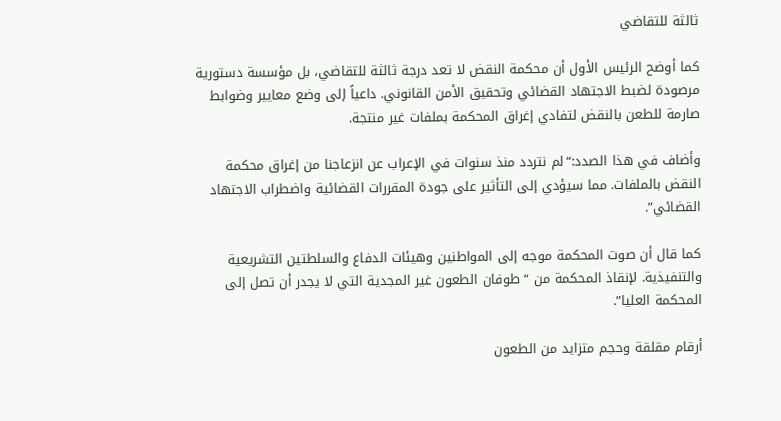ثالثة للتقاضي

كما أوضح الرئيس الأول أن محكمة النقض لا تعد درجة ثالثة للتقاضي، بل مؤسسة دستورية مرصودة لضبط الاجتهاد القضائي وتحقيق الأمن القانوني. داعياً إلى وضع معايير وضوابط صارمة للطعن بالنقض لتفادي إغراق المحكمة بملفات غير منتجة.

وأضاف في هذا الصدد:“لم نتردد منذ سنوات في الإعراب عن انزعاجنا من إغراق محكمة النقض بالملفات. مما سيؤدي إلى التأثير على جودة المقررات القضائية واضطراب الاجتهاد القضائي”.

كما قال أن صوت المحكمة موجه إلى المواطنين وهيئات الدفاع والسلطتين التشريعية والتنفيذية. لإنقاذ المحكمة من “طوفان الطعون غير المجدية التي لا يجدر أن تصل إلى المحكمة العليا”.

أرقام مقلقة وحجم متزايد من الطعون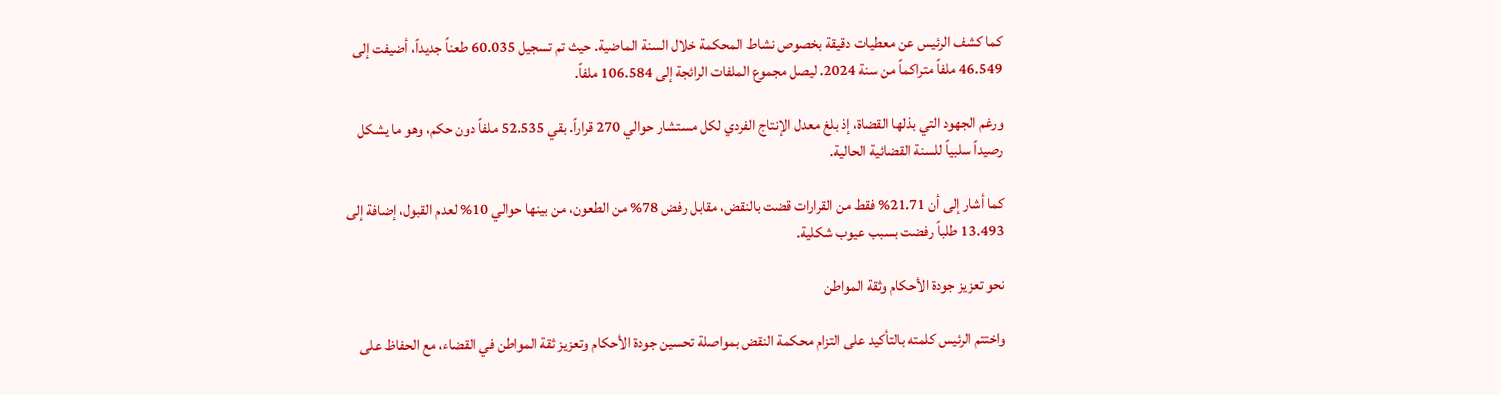كما كشف الرئيس عن معطيات دقيقة بخصوص نشاط المحكمة خلال السنة الماضية. حيث تم تسجيل 60.035 طعناً جديداً، أضيفت إلى 46.549 ملفاً متراكماً من سنة 2024. ليصل مجموع الملفات الرائجة إلى 106.584 ملفاً.

ورغم الجهود التي بذلها القضاة، إذ بلغ معدل الإنتاج الفردي لكل مستشار حوالي 270 قراراً. بقي 52.535 ملفاً دون حكم، وهو ما يشكل رصيداً سلبياً للسنة القضائية الحالية.

كما أشار إلى أن 21.71% فقط من القرارات قضت بالنقض، مقابل رفض 78% من الطعون، من بينها حوالي 10% لعدم القبول، إضافة إلى 13.493 طلباً رفضت بسبب عيوب شكلية.

نحو تعزيز جودة الأحكام وثقة المواطن

واختتم الرئيس كلمته بالتأكيد على التزام محكمة النقض بمواصلة تحسين جودة الأحكام وتعزيز ثقة المواطن في القضاء، مع الحفاظ على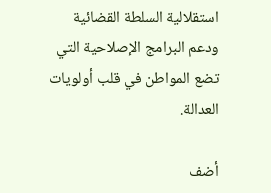استقلالية السلطة القضائية ودعم البرامج الإصلاحية التي تضع المواطن في قلب أولويات العدالة.

أضف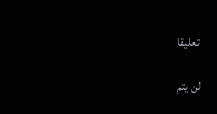تعليقا

لن يتم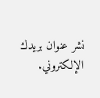نشر عنوان بريدك الإلكتروني.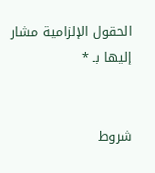الحقول الإلزامية مشار إليها بـ *


شروط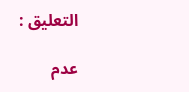التعليق :

عدم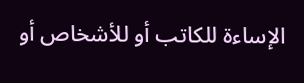الإساءة للكاتب أو للأشخاص أو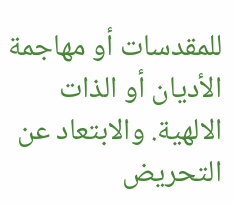للمقدسات أو مهاجمة الأديان أو الذات الالهية. والابتعاد عن التحريض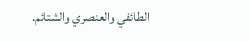الطائفي والعنصري والشتائم.